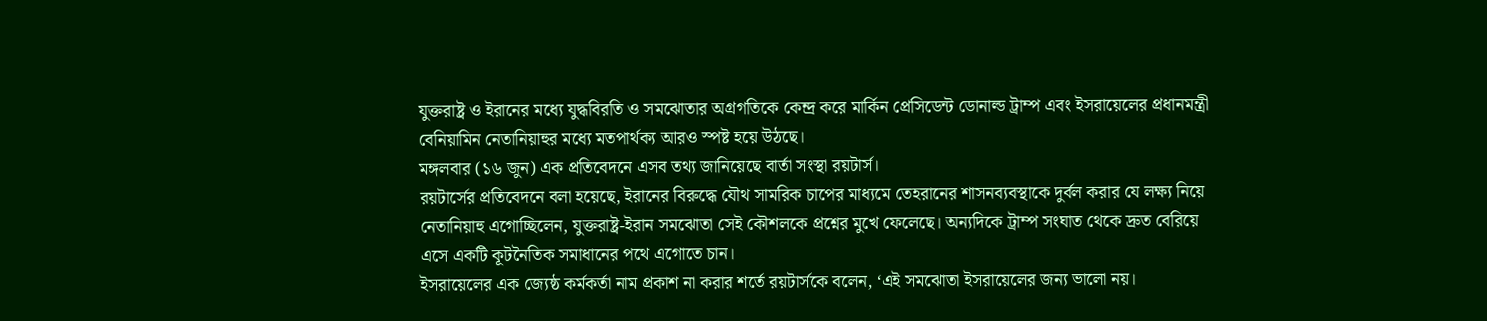যুক্তরাষ্ট্র ও ইরানের মধ্যে যুদ্ধবিরতি ও সমঝোতার অগ্রগতিকে কেন্দ্র করে মার্কিন প্রেসিডেন্ট ডোনাল্ড ট্রাম্প এবং ইসরায়েলের প্রধানমন্ত্রী বেনিয়ামিন নেতানিয়াহুর মধ্যে মতপার্থক্য আরও স্পষ্ট হয়ে উঠছে।
মঙ্গলবার (১৬ জুন) এক প্রতিবেদনে এসব তথ্য জানিয়েছে বার্তা সংস্থা রয়টার্স।
রয়টার্সের প্রতিবেদনে বলা হয়েছে, ইরানের বিরুদ্ধে যৌথ সামরিক চাপের মাধ্যমে তেহরানের শাসনব্যবস্থাকে দুর্বল করার যে লক্ষ্য নিয়ে নেতানিয়াহু এগোচ্ছিলেন, যুক্তরাষ্ট্র-ইরান সমঝোতা সেই কৌশলকে প্রশ্নের মুখে ফেলেছে। অন্যদিকে ট্রাম্প সংঘাত থেকে দ্রুত বেরিয়ে এসে একটি কূটনৈতিক সমাধানের পথে এগোতে চান।
ইসরায়েলের এক জ্যেষ্ঠ কর্মকর্তা নাম প্রকাশ না করার শর্তে রয়টার্সকে বলেন, ‘এই সমঝোতা ইসরায়েলের জন্য ভালো নয়।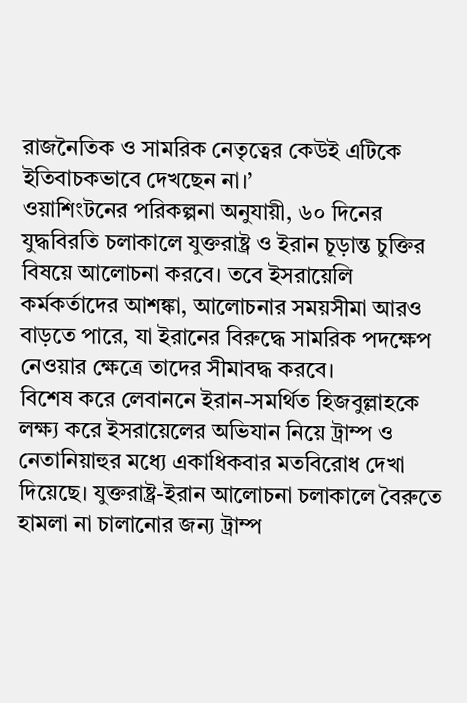রাজনৈতিক ও সামরিক নেতৃত্বের কেউই এটিকে ইতিবাচকভাবে দেখছেন না।’
ওয়াশিংটনের পরিকল্পনা অনুযায়ী, ৬০ দিনের যুদ্ধবিরতি চলাকালে যুক্তরাষ্ট্র ও ইরান চূড়ান্ত চুক্তির বিষয়ে আলোচনা করবে। তবে ইসরায়েলি কর্মকর্তাদের আশঙ্কা, আলোচনার সময়সীমা আরও বাড়তে পারে, যা ইরানের বিরুদ্ধে সামরিক পদক্ষেপ নেওয়ার ক্ষেত্রে তাদের সীমাবদ্ধ করবে।
বিশেষ করে লেবাননে ইরান-সমর্থিত হিজবুল্লাহকে লক্ষ্য করে ইসরায়েলের অভিযান নিয়ে ট্রাম্প ও নেতানিয়াহুর মধ্যে একাধিকবার মতবিরোধ দেখা দিয়েছে। যুক্তরাষ্ট্র-ইরান আলোচনা চলাকালে বৈরুতে হামলা না চালানোর জন্য ট্রাম্প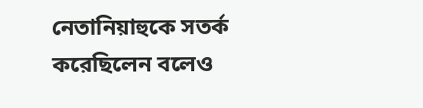নেতানিয়াহুকে সতর্ক করেছিলেন বলেও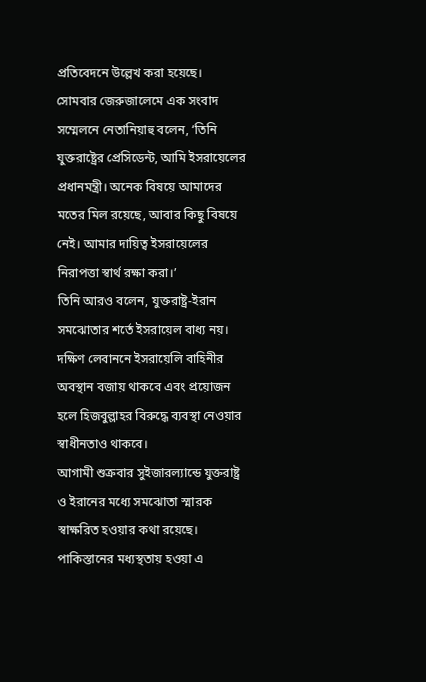প্রতিবেদনে উল্লেখ করা হয়েছে।
সোমবার জেরুজালেমে এক সংবাদ সম্মেলনে নেতানিয়াহু বলেন, ‘তিনি যুক্তরাষ্ট্রের প্রেসিডেন্ট, আমি ইসরায়েলের প্রধানমন্ত্রী। অনেক বিষয়ে আমাদের মতের মিল রয়েছে, আবার কিছু বিষয়ে নেই। আমার দায়িত্ব ইসরায়েলের নিরাপত্তা স্বার্থ রক্ষা করা।’
তিনি আরও বলেন, যুক্তরাষ্ট্র-ইরান সমঝোতার শর্তে ইসরায়েল বাধ্য নয়। দক্ষিণ লেবাননে ইসরায়েলি বাহিনীর অবস্থান বজায় থাকবে এবং প্রয়োজন হলে হিজবুল্লাহর বিরুদ্ধে ব্যবস্থা নেওয়ার স্বাধীনতাও থাকবে।
আগামী শুক্রবার সুইজারল্যান্ডে যুক্তরাষ্ট্র ও ইরানের মধ্যে সমঝোতা স্মারক স্বাক্ষরিত হওয়ার কথা রয়েছে। পাকিস্তানের মধ্যস্থতায় হওয়া এ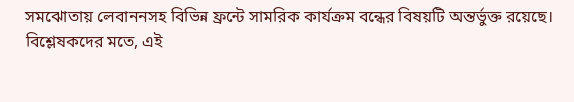সমঝোতায় লেবাননসহ বিভিন্ন ফ্রন্টে সামরিক কার্যক্রম বন্ধের বিষয়টি অন্তর্ভুক্ত রয়েছে।
বিশ্লেষকদের মতে, এই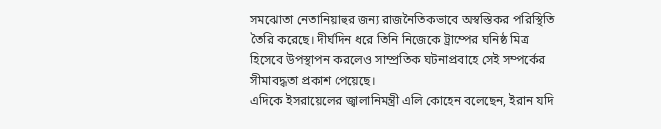সমঝোতা নেতানিয়াহুর জন্য রাজনৈতিকভাবে অস্বস্তিকর পরিস্থিতি তৈরি করেছে। দীর্ঘদিন ধরে তিনি নিজেকে ট্রাম্পের ঘনিষ্ঠ মিত্র হিসেবে উপস্থাপন করলেও সাম্প্রতিক ঘটনাপ্রবাহে সেই সম্পর্কের সীমাবদ্ধতা প্রকাশ পেয়েছে।
এদিকে ইসরায়েলের জ্বালানিমন্ত্রী এলি কোহেন বলেছেন, ইরান যদি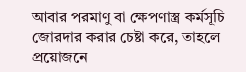আবার পরমাণু বা ক্ষেপণাস্ত্র কর্মসূচি জোরদার করার চেষ্টা করে, তাহলে প্রয়োজনে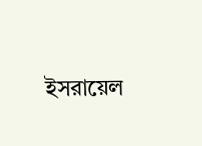ইসরায়েল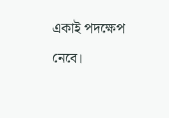একাই পদক্ষেপ নেবে।